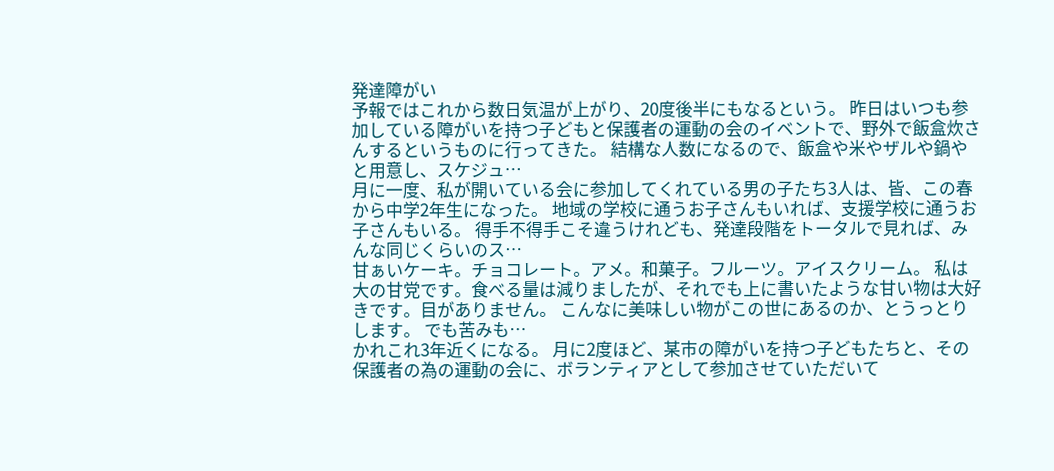発達障がい
予報ではこれから数日気温が上がり、20度後半にもなるという。 昨日はいつも参加している障がいを持つ子どもと保護者の運動の会のイベントで、野外で飯盒炊さんするというものに行ってきた。 結構な人数になるので、飯盒や米やザルや鍋やと用意し、スケジュ…
月に一度、私が開いている会に参加してくれている男の子たち3人は、皆、この春から中学2年生になった。 地域の学校に通うお子さんもいれば、支援学校に通うお子さんもいる。 得手不得手こそ違うけれども、発達段階をトータルで見れば、みんな同じくらいのス…
甘ぁいケーキ。チョコレート。アメ。和菓子。フルーツ。アイスクリーム。 私は大の甘党です。食べる量は減りましたが、それでも上に書いたような甘い物は大好きです。目がありません。 こんなに美味しい物がこの世にあるのか、とうっとりします。 でも苦みも…
かれこれ3年近くになる。 月に2度ほど、某市の障がいを持つ子どもたちと、その保護者の為の運動の会に、ボランティアとして参加させていただいて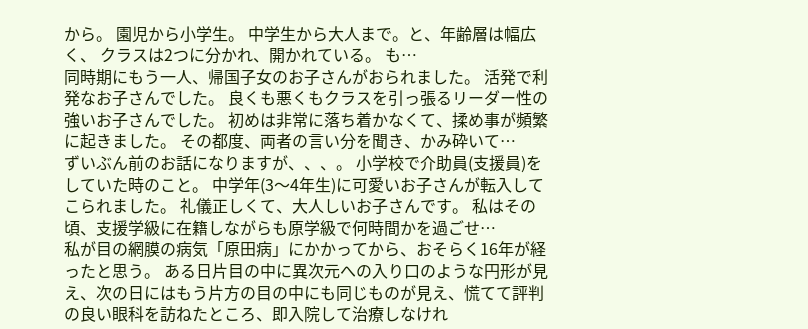から。 園児から小学生。 中学生から大人まで。と、年齢層は幅広く、 クラスは2つに分かれ、開かれている。 も…
同時期にもう一人、帰国子女のお子さんがおられました。 活発で利発なお子さんでした。 良くも悪くもクラスを引っ張るリーダー性の強いお子さんでした。 初めは非常に落ち着かなくて、揉め事が頻繁に起きました。 その都度、両者の言い分を聞き、かみ砕いて…
ずいぶん前のお話になりますが、、、。 小学校で介助員(支援員)をしていた時のこと。 中学年(3〜4年生)に可愛いお子さんが転入してこられました。 礼儀正しくて、大人しいお子さんです。 私はその頃、支援学級に在籍しながらも原学級で何時間かを過ごせ…
私が目の網膜の病気「原田病」にかかってから、おそらく16年が経ったと思う。 ある日片目の中に異次元への入り口のような円形が見え、次の日にはもう片方の目の中にも同じものが見え、慌てて評判の良い眼科を訪ねたところ、即入院して治療しなけれ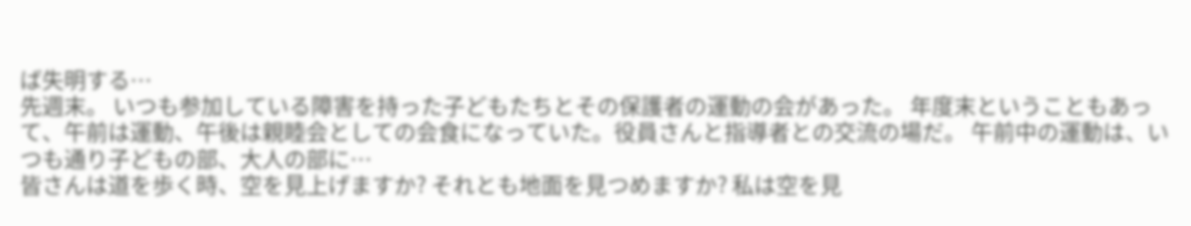ば失明する…
先週末。 いつも参加している障害を持った子どもたちとその保護者の運動の会があった。 年度末ということもあって、午前は運動、午後は親睦会としての会食になっていた。役員さんと指導者との交流の場だ。 午前中の運動は、いつも通り子どもの部、大人の部に…
皆さんは道を歩く時、空を見上げますか? それとも地面を見つめますか? 私は空を見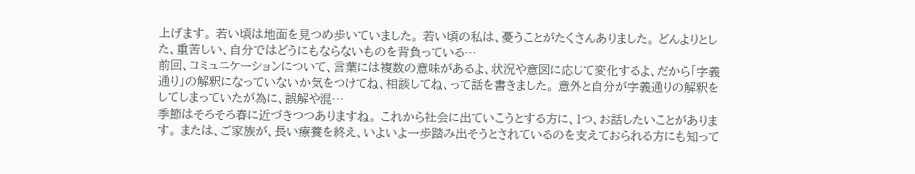上げます。 若い頃は地面を見つめ歩いていました。 若い頃の私は、憂うことがたくさんありました。 どんよりとした、重苦しい、自分ではどうにもならないものを背負っている…
前回、コミュニケーションについて、言葉には複数の意味があるよ、状況や意図に応じて変化するよ、だから「字義通り」の解釈になっていないか気をつけてね、相談してね、って話を書きました。 意外と自分が字義通りの解釈をしてしまっていたが為に、誤解や混…
季節はそろそろ春に近づきつつありますね。 これから社会に出ていこうとする方に、1つ、お話したいことがあります。 または、ご家族が、長い療養を終え、いよいよ一歩踏み出そうとされているのを支えておられる方にも知って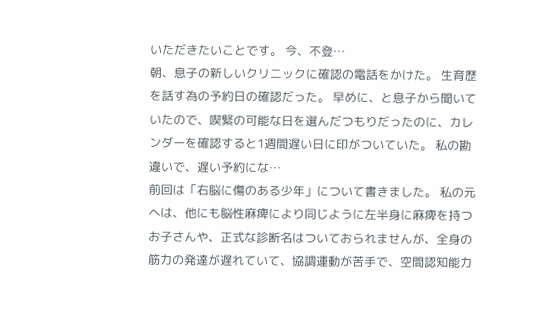いただきたいことです。 今、不登…
朝、息子の新しいクリニックに確認の電話をかけた。 生育歴を話す為の予約日の確認だった。 早めに、と息子から聞いていたので、喫緊の可能な日を選んだつもりだったのに、カレンダーを確認すると1週間遅い日に印がついていた。 私の勘違いで、遅い予約にな…
前回は「右脳に傷のある少年」について書きました。 私の元へは、他にも脳性麻痺により同じように左半身に麻痺を持つお子さんや、正式な診断名はついておられませんが、全身の筋力の発達が遅れていて、協調運動が苦手で、空間認知能力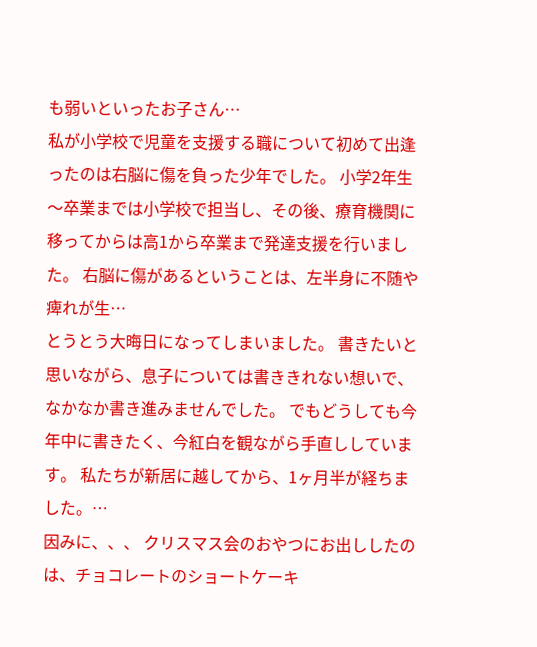も弱いといったお子さん…
私が小学校で児童を支援する職について初めて出逢ったのは右脳に傷を負った少年でした。 小学2年生〜卒業までは小学校で担当し、その後、療育機関に移ってからは高1から卒業まで発達支援を行いました。 右脳に傷があるということは、左半身に不随や痺れが生…
とうとう大晦日になってしまいました。 書きたいと思いながら、息子については書ききれない想いで、なかなか書き進みませんでした。 でもどうしても今年中に書きたく、今紅白を観ながら手直ししています。 私たちが新居に越してから、1ヶ月半が経ちました。…
因みに、、、 クリスマス会のおやつにお出ししたのは、チョコレートのショートケーキ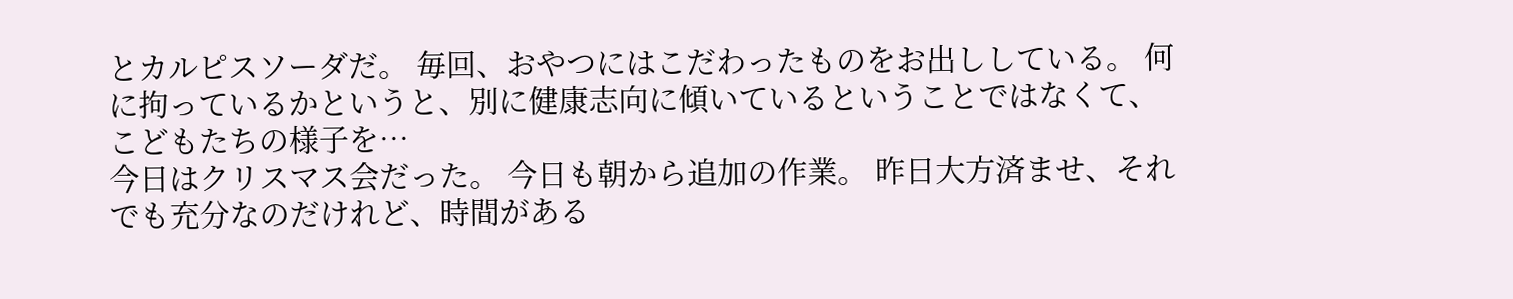とカルピスソーダだ。 毎回、おやつにはこだわったものをお出ししている。 何に拘っているかというと、別に健康志向に傾いているということではなくて、こどもたちの様子を…
今日はクリスマス会だった。 今日も朝から追加の作業。 昨日大方済ませ、それでも充分なのだけれど、時間がある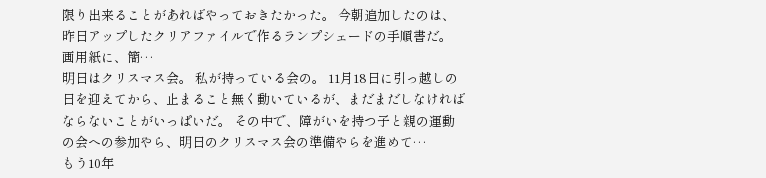限り出来ることがあればやっておきたかった。 今朝追加したのは、昨日アップしたクリアファイルで作るランプシェードの手順書だ。 画用紙に、簡…
明日はクリスマス会。 私が持っている会の。 11月18日に引っ越しの日を迎えてから、止まること無く動いているが、まだまだしなければならないことがいっぱいだ。 その中で、障がいを持つ子と親の運動の会への参加やら、明日のクリスマス会の準備やらを進めて…
もう10年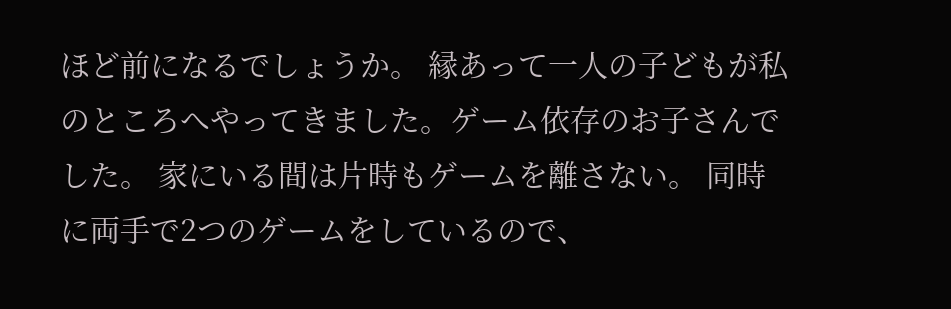ほど前になるでしょうか。 縁あって一人の子どもが私のところへやってきました。ゲーム依存のお子さんでした。 家にいる間は片時もゲームを離さない。 同時に両手で2つのゲームをしているので、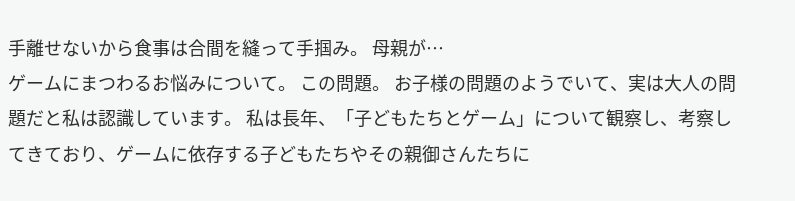手離せないから食事は合間を縫って手掴み。 母親が…
ゲームにまつわるお悩みについて。 この問題。 お子様の問題のようでいて、実は大人の問題だと私は認識しています。 私は長年、「子どもたちとゲーム」について観察し、考察してきており、ゲームに依存する子どもたちやその親御さんたちに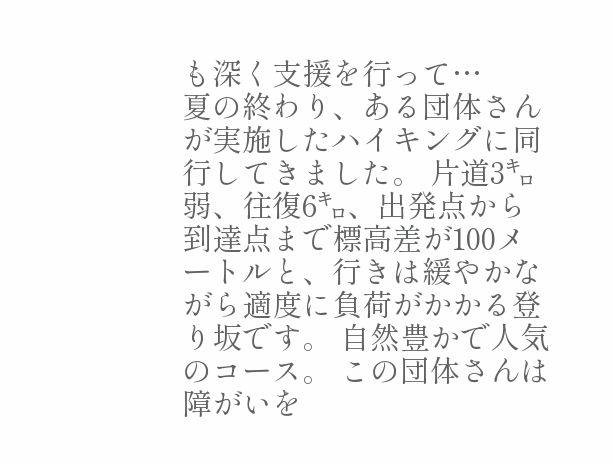も深く支援を行って…
夏の終わり、ある団体さんが実施したハイキングに同行してきました。 片道3㌔弱、往復6㌔、出発点から到達点まで標高差が100メートルと、行きは緩やかながら適度に負荷がかかる登り坂です。 自然豊かで人気のコース。 この団体さんは障がいを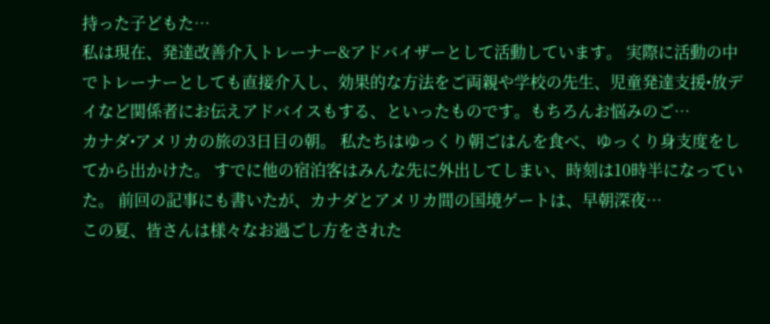持った子どもた…
私は現在、発達改善介入トレーナー&アドバイザーとして活動しています。 実際に活動の中でトレーナーとしても直接介入し、効果的な方法をご両親や学校の先生、児童発達支援•放デイなど関係者にお伝えアドバイスもする、といったものです。もちろんお悩みのご…
カナダ•アメリカの旅の3日目の朝。 私たちはゆっくり朝ごはんを食べ、ゆっくり身支度をしてから出かけた。 すでに他の宿泊客はみんな先に外出してしまい、時刻は10時半になっていた。 前回の記事にも書いたが、カナダとアメリカ間の国境ゲートは、早朝深夜…
この夏、皆さんは様々なお過ごし方をされた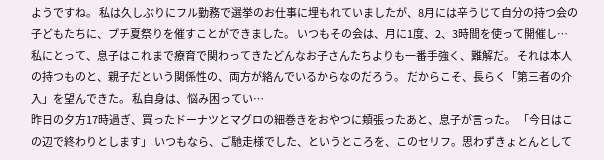ようですね。 私は久しぶりにフル勤務で選挙のお仕事に埋もれていましたが、8月には辛うじて自分の持つ会の子どもたちに、プチ夏祭りを催すことができました。 いつもその会は、月に1度、2、3時間を使って開催し…
私にとって、息子はこれまで療育で関わってきたどんなお子さんたちよりも一番手強く、難解だ。 それは本人の持つものと、親子だという関係性の、両方が絡んでいるからなのだろう。 だからこそ、長らく「第三者の介入」を望んできた。 私自身は、悩み困ってい…
昨日の夕方17時過ぎ、買ったドーナツとマグロの細巻きをおやつに頬張ったあと、息子が言った。 「今日はこの辺で終わりとします」 いつもなら、ご馳走様でした、というところを、このセリフ。思わずきょとんとして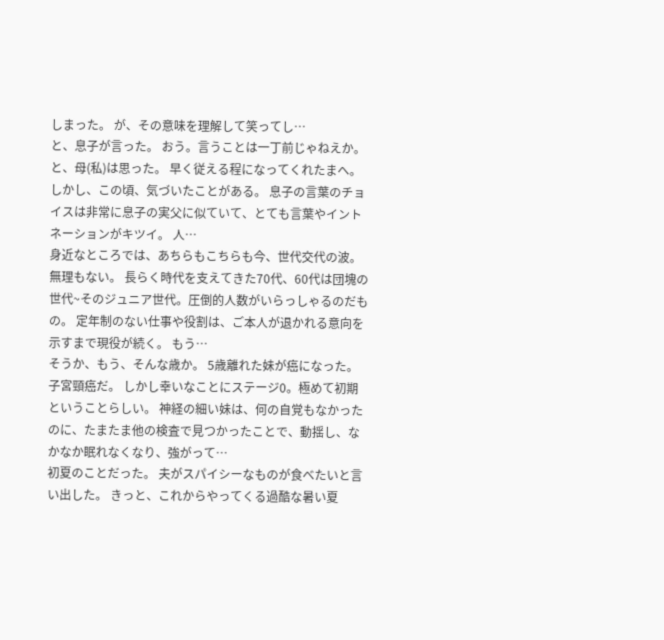しまった。 が、その意味を理解して笑ってし…
と、息子が言った。 おう。言うことは一丁前じゃねえか。 と、母(私)は思った。 早く従える程になってくれたまへ。 しかし、この頃、気づいたことがある。 息子の言葉のチョイスは非常に息子の実父に似ていて、とても言葉やイントネーションがキツイ。 人…
身近なところでは、あちらもこちらも今、世代交代の波。 無理もない。 長らく時代を支えてきた70代、60代は団塊の世代~そのジュニア世代。圧倒的人数がいらっしゃるのだもの。 定年制のない仕事や役割は、ご本人が退かれる意向を示すまで現役が続く。 もう…
そうか、もう、そんな歳か。 5歳離れた妹が癌になった。 子宮頸癌だ。 しかし幸いなことにステージ0。極めて初期ということらしい。 神経の細い妹は、何の自覚もなかったのに、たまたま他の検査で見つかったことで、動揺し、なかなか眠れなくなり、強がって…
初夏のことだった。 夫がスパイシーなものが食べたいと言い出した。 きっと、これからやってくる過酷な暑い夏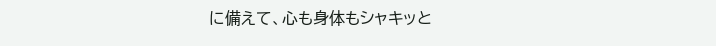に備えて、心も身体もシャキッと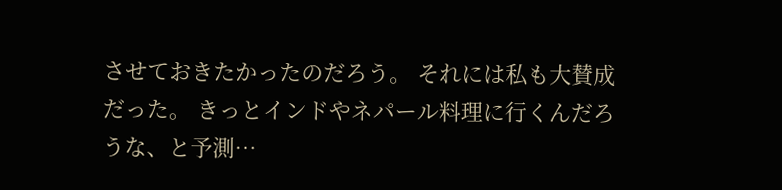させておきたかったのだろう。 それには私も大賛成だった。 きっとインドやネパール料理に行くんだろうな、と予測…